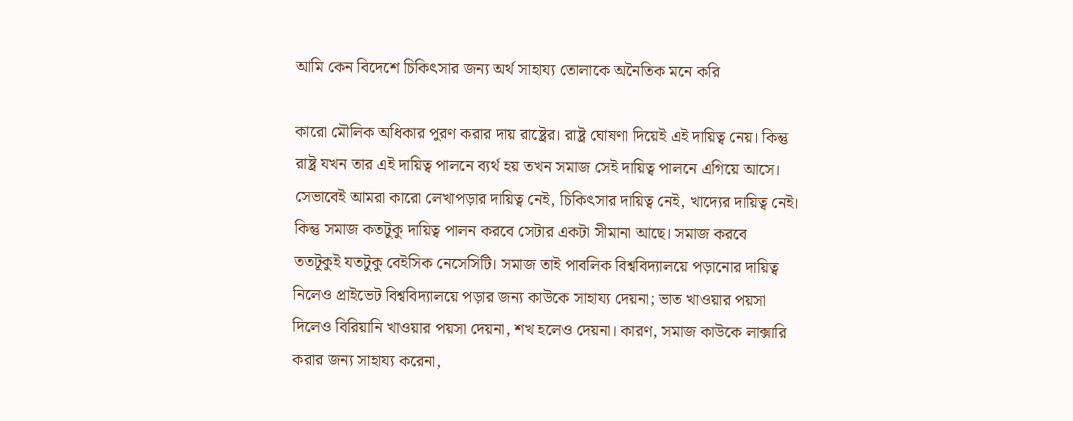আমি কেন বিদেশে চিকিৎসার জন্য অর্থ সাহায্য তোলাকে অনৈতিক মনে করি

কারো মৌলিক অধিকার পুরণ করার দায় রাষ্ট্রের। রাষ্ট্র ঘোষণা দিয়েই এই দায়িত্ব নেয়। কিন্তু রাষ্ট্র যখন তার এই দায়িত্ব পালনে ব্যর্থ হয় তখন সমাজ সেই দায়িত্ব পালনে এগিয়ে আসে। সেভাবেই আমরা কারো লেখাপড়ার দায়িত্ব নেই, চিকিৎসার দায়িত্ব নেই, খাদ্যের দায়িত্ব নেই। কিন্তু সমাজ কতটুকু দায়িত্ব পালন করবে সেটার একটা সীমানা আছে। সমাজ করবে ততটূকুই যতটুকু বেইসিক নেসেসিটি। সমাজ তাই পাবলিক বিশ্ববিদ্যালয়ে পড়ানোর দায়িত্ব নিলেও প্রাইভেট বিশ্ববিদ্যালয়ে পড়ার জন্য কাউকে সাহায্য দেয়না; ভাত খাওয়ার পয়সা দিলেও বিরিয়ানি খাওয়ার পয়সা দেয়না, শখ হলেও দেয়না। কারণ, সমাজ কাউকে লাক্সারি করার জন্য সাহায্য করেনা,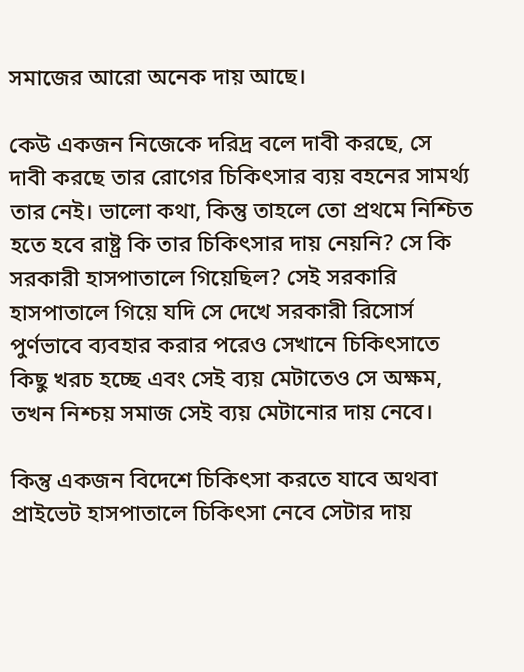সমাজের আরো অনেক দায় আছে।

কেউ একজন নিজেকে দরিদ্র বলে দাবী করছে, সে দাবী করছে তার রোগের চিকিৎসার ব্যয় বহনের সামর্থ্য তার নেই। ভালো কথা, কিন্তু তাহলে তো প্রথমে নিশ্চিত হতে হবে রাষ্ট্র কি তার চিকিৎসার দায় নেয়নি? সে কি সরকারী হাসপাতালে গিয়েছিল? সেই সরকারি হাসপাতালে গিয়ে যদি সে দেখে সরকারী রিসোর্স পুর্ণভাবে ব্যবহার করার পরেও সেখানে চিকিৎসাতে কিছু খরচ হচ্ছে এবং সেই ব্যয় মেটাতেও সে অক্ষম, তখন নিশ্চয় সমাজ সেই ব্যয় মেটানোর দায় নেবে।

কিন্তু একজন বিদেশে চিকিৎসা করতে যাবে অথবা প্রাইভেট হাসপাতালে চিকিৎসা নেবে সেটার দায়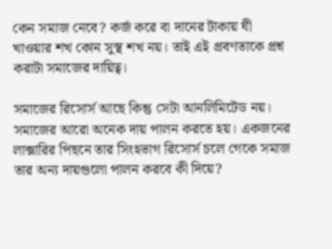কেন সমাজ নেবে? কর্জ করে বা দানের টাকায় ঘী খাওয়ার শখ কোন সুস্থ শখ নয়। তাই এই প্রবণতাকে প্রশ্ন করাটা সমাজের দায়িত্ব।

সমাজের রিসোর্স আছে কিন্তু সেটা আনলিমিটেড নয়। সমাজের আরো অনেক দায় পালন করতে হয়। একজনের লাক্সারির পিছনে তার সিংহভাগ রিসোর্স চলে গেকে সমাজ তার অন্য দায়গুলো পালন করবে কী দিয়ে?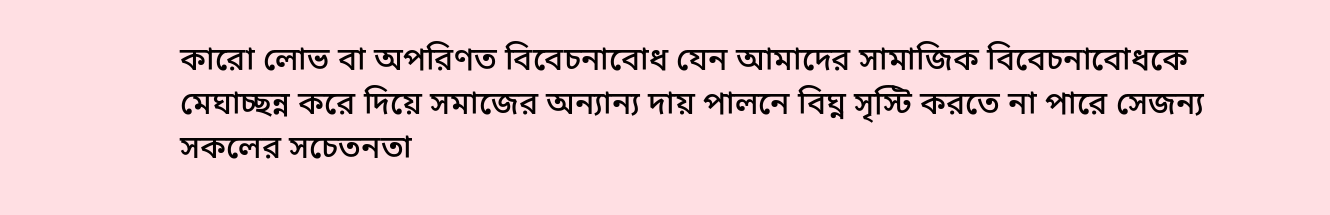কারো লোভ বা অপরিণত বিবেচনাবোধ যেন আমাদের সামাজিক বিবেচনাবোধকে মেঘাচ্ছন্ন করে দিয়ে সমাজের অন্যান্য দায় পালনে বিঘ্ন সৃস্টি করতে না পারে সেজন্য সকলের সচেতনতা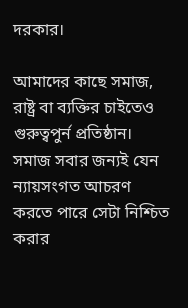দরকার।

আমাদের কাছে সমাজ, রাষ্ট্র বা ব্যক্তির চাইতেও গুরুত্বপুর্ন প্রতিষ্ঠান। সমাজ সবার জন্যই যেন ন্যায়সংগত আচরণ করতে পারে সেটা নিশ্চিত করার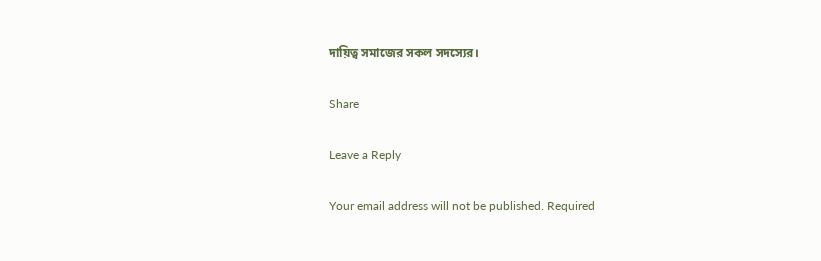দায়িত্ব সমাজের সকল সদস্যের।

Share

Leave a Reply

Your email address will not be published. Required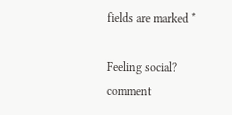fields are marked *

Feeling social? comment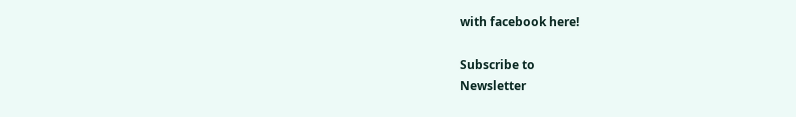with facebook here!

Subscribe to
Newsletter